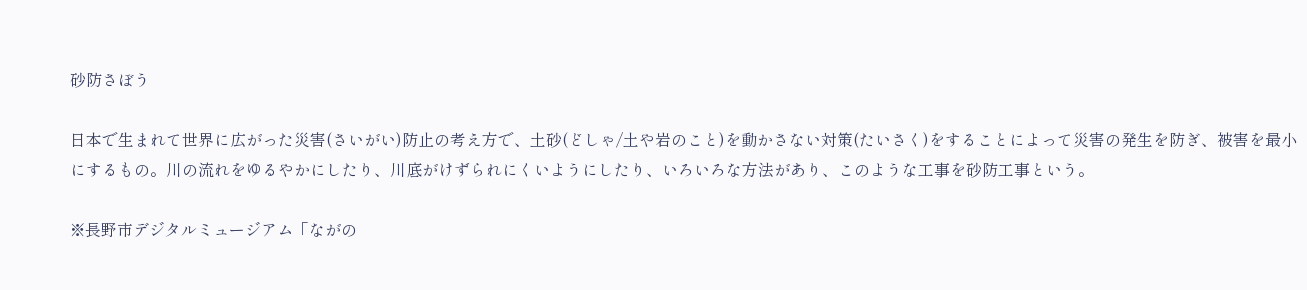砂防さぼう

日本で生まれて世界に広がった災害(さいがい)防止の考え方で、土砂(どしゃ/土や岩のこと)を動かさない対策(たいさく)をすることによって災害の発生を防ぎ、被害を最小にするもの。川の流れをゆるやかにしたり、川底がけずられにくいようにしたり、いろいろな方法があり、このような工事を砂防工事という。

※長野市デジタルミュージアム「ながの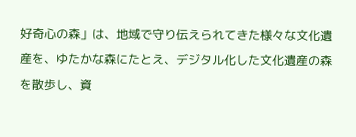好奇心の森」は、地域で守り伝えられてきた様々な文化遺産を、ゆたかな森にたとえ、デジタル化した文化遺産の森を散歩し、資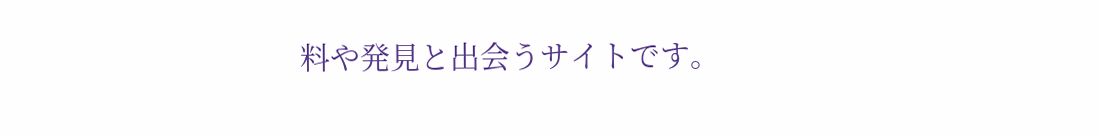料や発見と出会うサイトです。